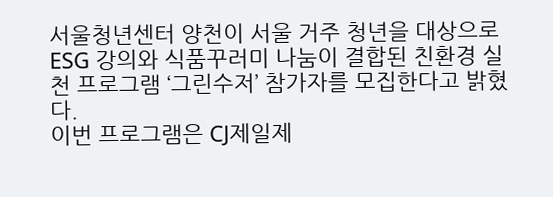서울청년센터 양천이 서울 거주 청년을 대상으로 ESG 강의와 식품꾸러미 나눔이 결합된 친환경 실천 프로그램 ‘그린수저’ 참가자를 모집한다고 밝혔다.
이번 프로그램은 CJ제일제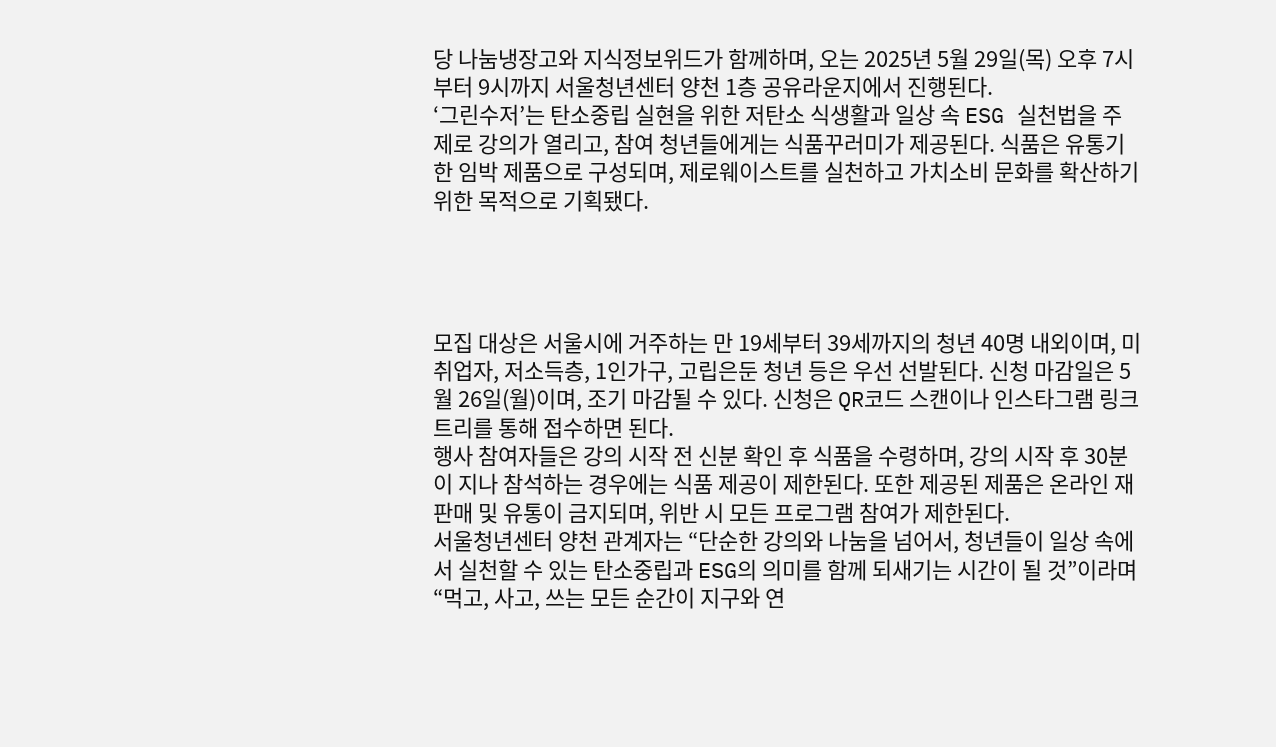당 나눔냉장고와 지식정보위드가 함께하며, 오는 2025년 5월 29일(목) 오후 7시부터 9시까지 서울청년센터 양천 1층 공유라운지에서 진행된다.
‘그린수저’는 탄소중립 실현을 위한 저탄소 식생활과 일상 속 ESG 실천법을 주제로 강의가 열리고, 참여 청년들에게는 식품꾸러미가 제공된다. 식품은 유통기한 임박 제품으로 구성되며, 제로웨이스트를 실천하고 가치소비 문화를 확산하기 위한 목적으로 기획됐다.




모집 대상은 서울시에 거주하는 만 19세부터 39세까지의 청년 40명 내외이며, 미취업자, 저소득층, 1인가구, 고립은둔 청년 등은 우선 선발된다. 신청 마감일은 5월 26일(월)이며, 조기 마감될 수 있다. 신청은 QR코드 스캔이나 인스타그램 링크트리를 통해 접수하면 된다.
행사 참여자들은 강의 시작 전 신분 확인 후 식품을 수령하며, 강의 시작 후 30분이 지나 참석하는 경우에는 식품 제공이 제한된다. 또한 제공된 제품은 온라인 재판매 및 유통이 금지되며, 위반 시 모든 프로그램 참여가 제한된다.
서울청년센터 양천 관계자는 “단순한 강의와 나눔을 넘어서, 청년들이 일상 속에서 실천할 수 있는 탄소중립과 ESG의 의미를 함께 되새기는 시간이 될 것”이라며 “먹고, 사고, 쓰는 모든 순간이 지구와 연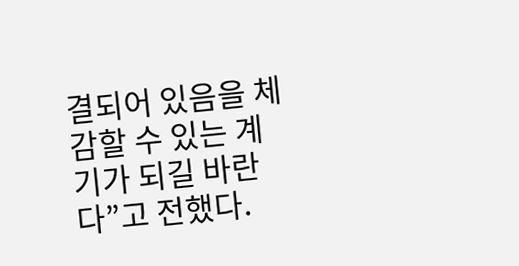결되어 있음을 체감할 수 있는 계기가 되길 바란다”고 전했다.